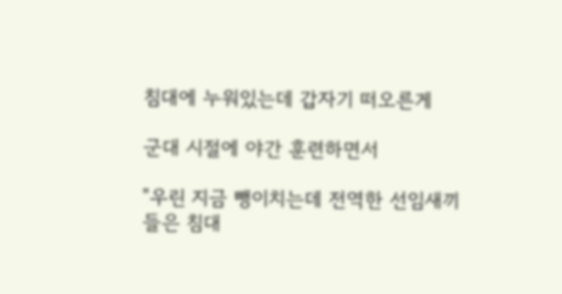침대에 누워있는데 갑자기 떠오른게

군대 시절에 야간 훈련하면서

"우린 지금 뺑이치는데 전역한 선임새끼들은 침대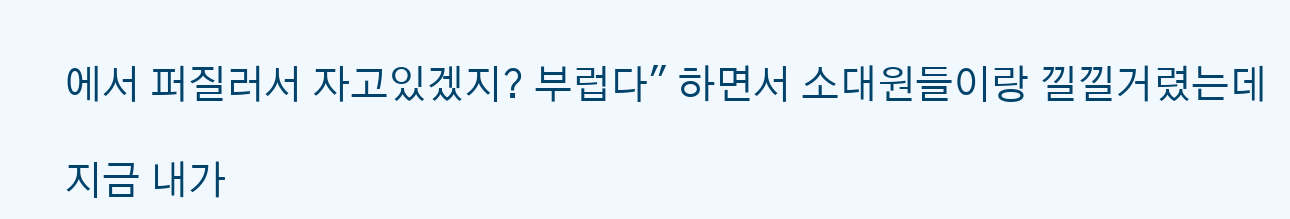에서 퍼질러서 자고있겠지? 부럽다" 하면서 소대원들이랑 낄낄거렸는데

지금 내가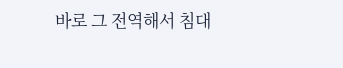바로 그 전역해서 침대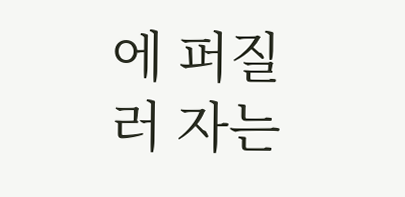에 퍼질러 자는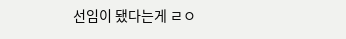선임이 됐다는게 ㄹㅇ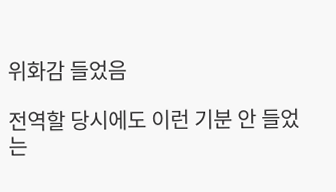위화감 들었음

전역할 당시에도 이런 기분 안 들었는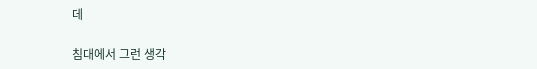데

침대에서 그런 생각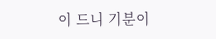이 드니 기분이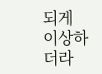되게 이상하더라